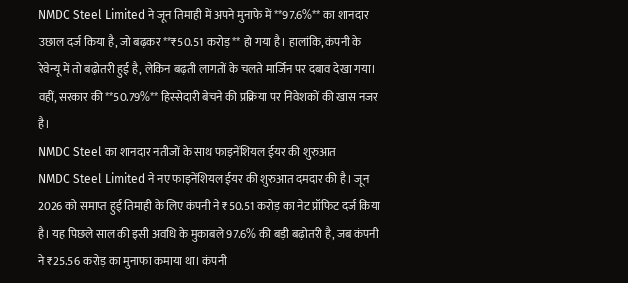NMDC Steel Limited ने जून तिमाही में अपने मुनाफे में **97.6%** का शानदार उछाल दर्ज किया है, जो बढ़कर **₹50.51 करोड़** हो गया है। हालांकि, कंपनी के रेवेन्यू में तो बढ़ोतरी हुई है, लेकिन बढ़ती लागतों के चलते मार्जिन पर दबाव देखा गया। वहीं, सरकार की **50.79%** हिस्सेदारी बेचने की प्रक्रिया पर निवेशकों की खास नजर है।
NMDC Steel का शानदार नतीजों के साथ फाइनेंशियल ईयर की शुरुआत
NMDC Steel Limited ने नए फाइनेंशियल ईयर की शुरुआत दमदार की है। जून 2026 को समाप्त हुई तिमाही के लिए कंपनी ने ₹50.51 करोड़ का नेट प्रॉफिट दर्ज किया है। यह पिछले साल की इसी अवधि के मुकाबले 97.6% की बड़ी बढ़ोतरी है, जब कंपनी ने ₹25.56 करोड़ का मुनाफा कमाया था। कंपनी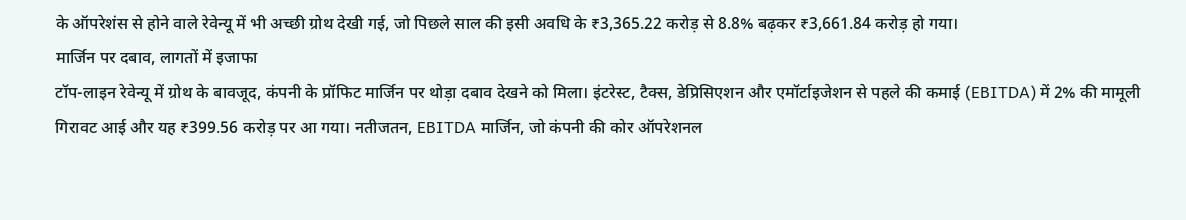के ऑपरेशंस से होने वाले रेवेन्यू में भी अच्छी ग्रोथ देखी गई, जो पिछले साल की इसी अवधि के ₹3,365.22 करोड़ से 8.8% बढ़कर ₹3,661.84 करोड़ हो गया।
मार्जिन पर दबाव, लागतों में इजाफा
टॉप-लाइन रेवेन्यू में ग्रोथ के बावजूद, कंपनी के प्रॉफिट मार्जिन पर थोड़ा दबाव देखने को मिला। इंटरेस्ट, टैक्स, डेप्रिसिएशन और एमॉर्टाइजेशन से पहले की कमाई (EBITDA) में 2% की मामूली गिरावट आई और यह ₹399.56 करोड़ पर आ गया। नतीजतन, EBITDA मार्जिन, जो कंपनी की कोर ऑपरेशनल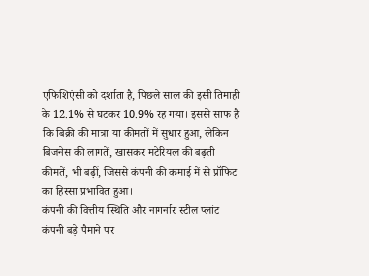एफिशिएंसी को दर्शाता है, पिछले साल की इसी तिमाही के 12.1% से घटकर 10.9% रह गया। इससे साफ है कि बिक्री की मात्रा या कीमतों में सुधार हुआ, लेकिन बिजनेस की लागतें, खासकर मटेरियल की बढ़ती कीमतें, भी बढ़ीं, जिससे कंपनी की कमाई में से प्रॉफिट का हिस्सा प्रभावित हुआ।
कंपनी की वित्तीय स्थिति और नागर्नार स्टील प्लांट
कंपनी बड़े पैमाने पर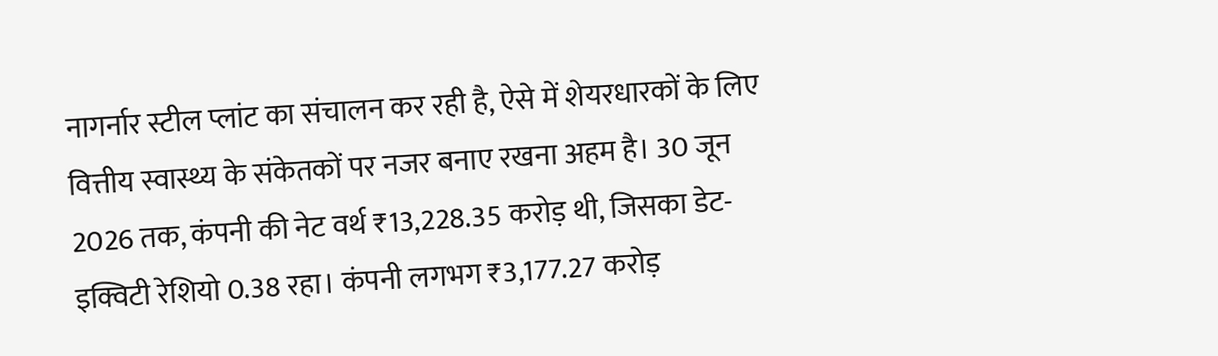नागर्नार स्टील प्लांट का संचालन कर रही है, ऐसे में शेयरधारकों के लिए वित्तीय स्वास्थ्य के संकेतकों पर नजर बनाए रखना अहम है। 30 जून 2026 तक, कंपनी की नेट वर्थ ₹13,228.35 करोड़ थी, जिसका डेट-इक्विटी रेशियो 0.38 रहा। कंपनी लगभग ₹3,177.27 करोड़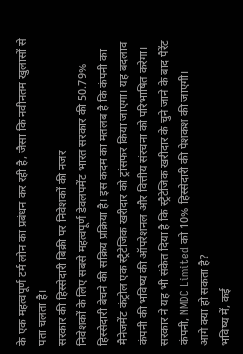के एक महत्वपूर्ण टर्म लोन का प्रबंधन कर रही है, जैसा कि नवीनतम खुलासों से पता चलता है।
सरकार की हिस्सेदारी बिक्री पर निवेशकों की नजर
निवेशकों के लिए सबसे महत्वपूर्ण डेवलपमेंट भारत सरकार की 50.79% हिस्सेदारी बेचने की सक्रिय प्रक्रिया है। इस कदम का मतलब है कि कंपनी का मैनेजमेंट कंट्रोल एक स्ट्रैटेजिक खरीदार को ट्रांसफर किया जाएगा। यह बदलाव कंपनी की भविष्य की ऑपरेशनल और वित्तीय संरचना को परिभाषित करेगा। सरकार ने यह भी संकेत दिया है कि स्ट्रैटेजिक खरीदार के चुने जाने के बाद पैरेंट कंपनी, NMDC Limited को 10% हिस्सेदारी की पेशकश की जाएगी।
आगे क्या हो सकता है?
भविष्य में, कई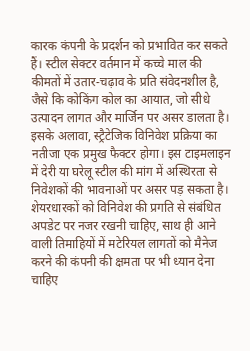कारक कंपनी के प्रदर्शन को प्रभावित कर सकते हैं। स्टील सेक्टर वर्तमान में कच्चे माल की कीमतों में उतार-चढ़ाव के प्रति संवेदनशील है, जैसे कि कोकिंग कोल का आयात, जो सीधे उत्पादन लागत और मार्जिन पर असर डालता है। इसके अलावा, स्ट्रैटेजिक विनिवेश प्रक्रिया का नतीजा एक प्रमुख फैक्टर होगा। इस टाइमलाइन में देरी या घरेलू स्टील की मांग में अस्थिरता से निवेशकों की भावनाओं पर असर पड़ सकता है। शेयरधारकों को विनिवेश की प्रगति से संबंधित अपडेट पर नजर रखनी चाहिए, साथ ही आने वाली तिमाहियों में मटेरियल लागतों को मैनेज करने की कंपनी की क्षमता पर भी ध्यान देना चाहिए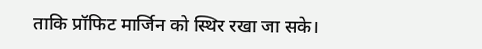ताकि प्रॉफिट मार्जिन को स्थिर रखा जा सके।